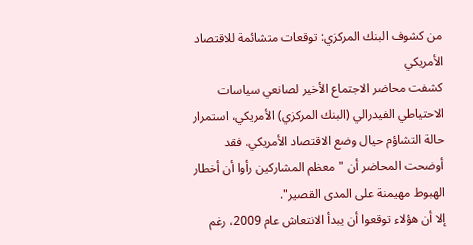من كشوف البنك المركزي: توقعات متشائمة للاقتصاد الأمريكي
كشفت محاضر الاجتماع الأخير لصانعي سياسات الاحتياطي الفيدرالي (البنك المركزي) الأمريكي، استمرار حالة التشاؤم حيال وضع الاقتصاد الأمريكي. فقد أوضحت المحاضر أن "معظم المشاركين رأوا أن أخطار الهبوط مهيمنة على المدى القصير".
إلا أن هؤلاء توقعوا أن يبدأ الانتعاش عام 2009، رغم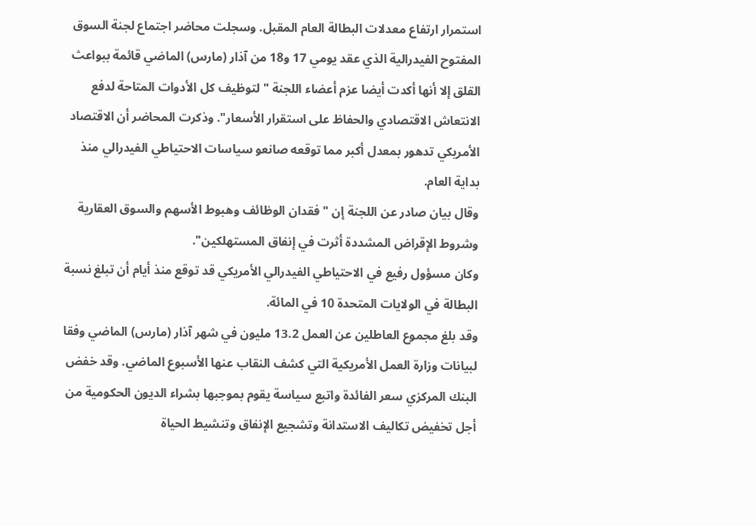استمرار ارتفاع معدلات البطالة العام المقبل. وسجلت محاضر اجتماع لجنة السوق المفتوح الفيدرالية الذي عقد يومي 17 و18 من آذار (مارس) الماضي قائمة ببواعث القلق إلا أنها أكدت أيضا عزم أعضاء اللجنة "لتوظيف كل الأدوات المتاحة لدفع الانتعاش الاقتصادي والحفاظ على استقرار الأسعار". وذكرت المحاضر أن الاقتصاد الأمريكي تدهور بمعدل أكبر مما توقعه صانعو سياسات الاحتياطي الفيدرالي منذ بداية العام.
وقال بيان صادر عن اللجنة إن "فقدان الوظائف وهبوط الأسهم والسوق العقارية وشروط الإقراض المشددة أثرت في إنفاق المستهلكين".
وكان مسؤول رفيع في الاحتياطي الفيدرالي الأمريكي قد توقع منذ أيام أن تبلغ نسبة البطالة في الولايات المتحدة 10 في المائة.
وقد بلغ مجموع العاطلين عن العمل 13.2 مليون في شهر آذار (مارس) الماضي وفقا لبيانات وزارة العمل الأمريكية التي كشف النقاب عنها الأسبوع الماضي. وقد خفض البنك المركزي سعر الفائدة واتبع سياسة يقوم بموجبها بشراء الديون الحكومية من أجل تخفيض تكاليف الاستدانة وتشجيع الإنفاق وتنشيط الحياة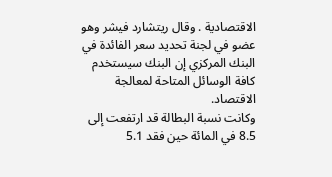الاقتصادية . وقال ريتشارد فيشر وهو عضو في لجنة تحديد سعر الفائدة في البنك المركزي إن البنك سيستخدم كافة الوسائل المتاحة لمعالجة الاقتصاد.
وكانت نسبة البطالة قد ارتفعت إلى 8.5 في المائة حين فقد 5.1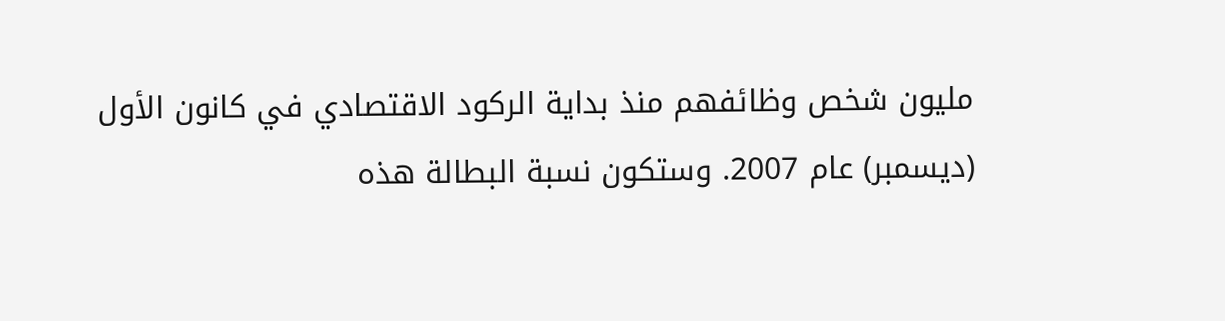مليون شخص وظائفهم منذ بداية الركود الاقتصادي في كانون الأول (ديسمبر) عام 2007. وستكون نسبة البطالة هذه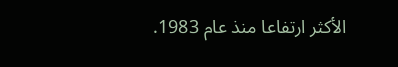الأكثر ارتفاعا منذ عام 1983.